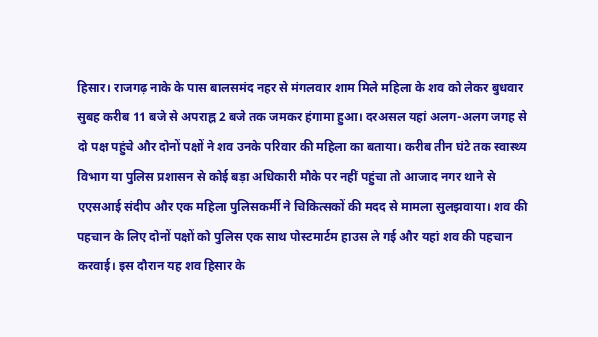हिसार। राजगढ़ नाके के पास बालसमंद नहर से मंगलवार शाम मिले महिला के शव को लेकर बुधवार सुबह करीब 11 बजे से अपराह्न 2 बजे तक जमकर हंगामा हुआ। दरअसल यहां अलग-अलग जगह से दो पक्ष पहुंचे और दोनों पक्षों ने शव उनके परिवार की महिला का बताया। करीब तीन घंटे तक स्वास्थ्य विभाग या पुलिस प्रशासन से कोई बड़ा अधिकारी मौके पर नहीं पहुंचा तो आजाद नगर थाने से एएसआई संदीप और एक महिला पुलिसकर्मी ने चिकित्सकों की मदद से मामला सुलझवाया। शव की पहचान के लिए दोनों पक्षों को पुलिस एक साथ पोस्टमार्टम हाउस ले गई और यहां शव की पहचान करवाई। इस दौरान यह शव हिसार के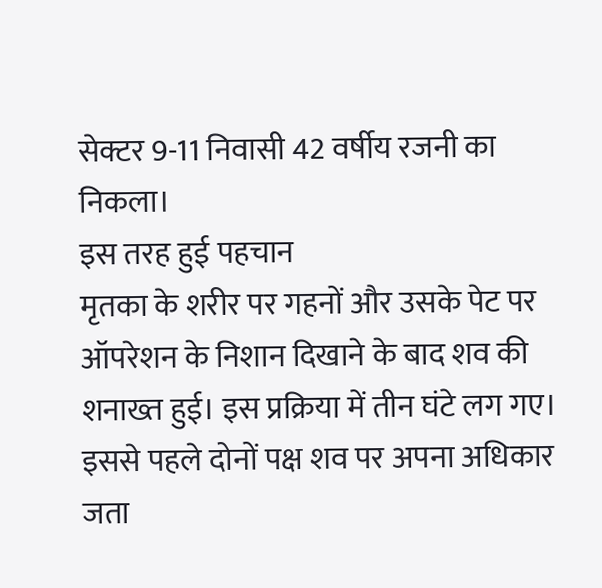सेक्टर 9-11 निवासी 42 वर्षीय रजनी का निकला।
इस तरह हुई पहचान
मृतका के शरीर पर गहनों और उसके पेट पर ऑपरेशन के निशान दिखाने के बाद शव की शनाख्त हुई। इस प्रक्रिया में तीन घंटे लग गए। इससे पहले दोनों पक्ष शव पर अपना अधिकार जता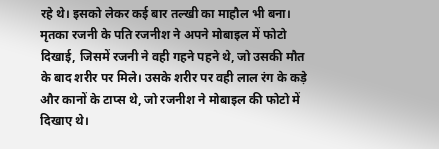रहे थे। इसको लेकर कई बार तल्खी का माहौल भी बना। मृतका रजनी के पति रजनीश ने अपने मोबाइल में फोटो दिखाई, जिसमें रजनी ने वही गहने पहने थे, जो उसकी मौत के बाद शरीर पर मिले। उसके शरीर पर वही लाल रंग के कड़े और कानों के टाप्स थे, जो रजनीश ने मोबाइल की फोटो में दिखाए थे।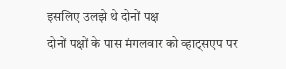इसलिए उलझे थे दोनों पक्ष
दोनों पक्षों के पास मंगलवार को व्हाट्सएप पर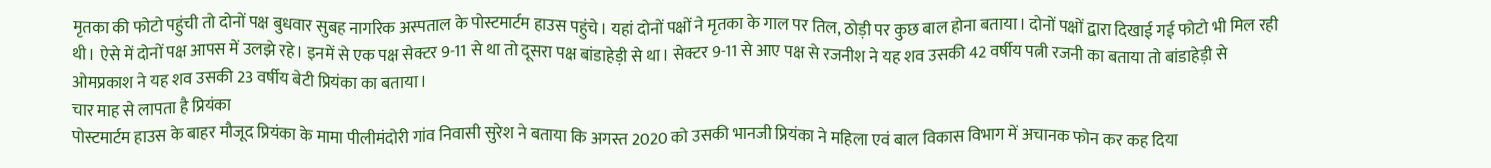मृतका की फोटो पहुंची तो दोनों पक्ष बुधवार सुबह नागरिक अस्पताल के पोस्टमार्टम हाउस पहुंचे। यहां दोनों पक्षों ने मृतका के गाल पर तिल, ठोड़ी पर कुछ बाल होना बताया। दोनों पक्षों द्वारा दिखाई गई फोटो भी मिल रही थी। ऐसे में दोनों पक्ष आपस में उलझे रहे। इनमें से एक पक्ष सेक्टर 9-11 से था तो दूसरा पक्ष बांडाहेड़ी से था। सेक्टर 9-11 से आए पक्ष से रजनीश ने यह शव उसकी 42 वर्षीय पत्नी रजनी का बताया तो बांडाहेड़ी से ओमप्रकाश ने यह शव उसकी 23 वर्षीय बेटी प्रियंका का बताया।
चार माह से लापता है प्रियंका
पोस्टमार्टम हाउस के बाहर मौजूद प्रियंका के मामा पीलीमंदोरी गांव निवासी सुरेश ने बताया कि अगस्त 2020 को उसकी भानजी प्रियंका ने महिला एवं बाल विकास विभाग में अचानक फोन कर कह दिया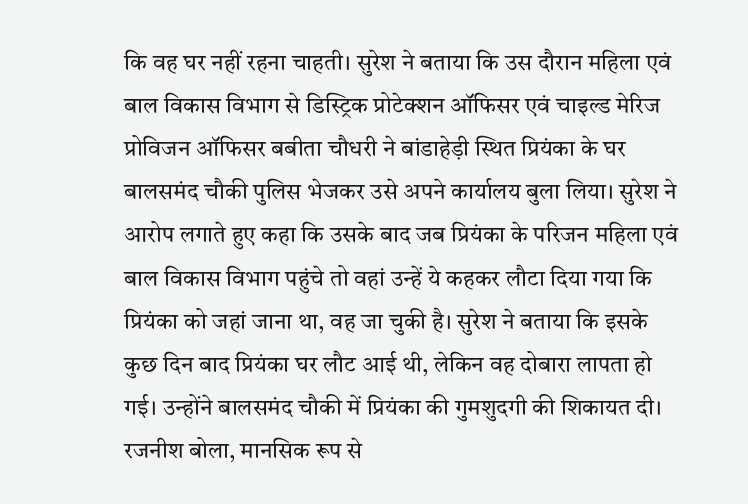कि वह घर नहीं रहना चाहती। सुरेश ने बताया कि उस दौरान महिला एवं बाल विकास विभाग से डिस्ट्रिक प्रोटेक्शन ऑफिसर एवं चाइल्ड मेरिज प्रोविजन ऑफिसर बबीता चौधरी ने बांडाहेड़ी स्थित प्रियंका के घर बालसमंद चौकी पुलिस भेजकर उसे अपने कार्यालय बुला लिया। सुरेश ने आरोप लगाते हुए कहा कि उसके बाद जब प्रियंका के परिजन महिला एवं बाल विकास विभाग पहुंचे तो वहां उन्हें ये कहकर लौटा दिया गया कि प्रियंका को जहां जाना था, वह जा चुकी है। सुरेश ने बताया कि इसके कुछ दिन बाद प्रियंका घर लौट आई थी, लेकिन वह दोबारा लापता हो गई। उन्होंने बालसमंद चौकी में प्रियंका की गुमशुदगी की शिकायत दी।
रजनीश बोला, मानसिक रूप से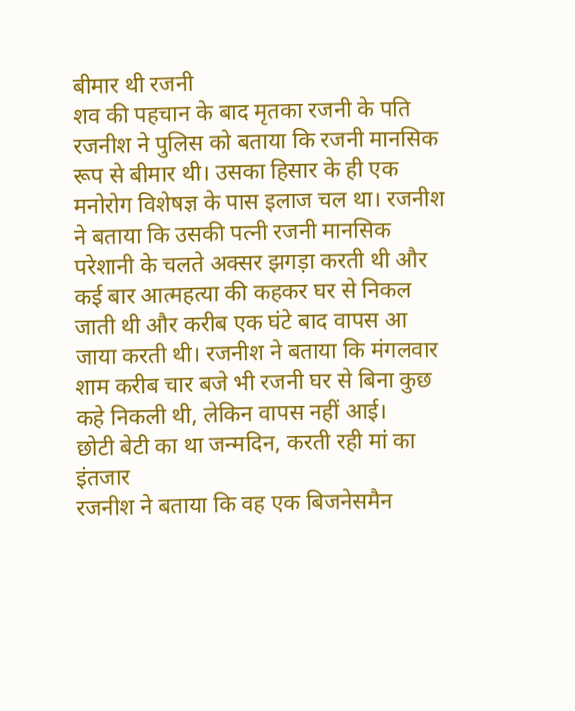बीमार थी रजनी
शव की पहचान के बाद मृतका रजनी के पति रजनीश ने पुलिस को बताया कि रजनी मानसिक रूप से बीमार थी। उसका हिसार के ही एक मनोरोग विशेषज्ञ के पास इलाज चल था। रजनीश ने बताया कि उसकी पत्नी रजनी मानसिक परेशानी के चलते अक्सर झगड़ा करती थी और कई बार आत्महत्या की कहकर घर से निकल जाती थी और करीब एक घंटे बाद वापस आ जाया करती थी। रजनीश ने बताया कि मंगलवार शाम करीब चार बजे भी रजनी घर से बिना कुछ कहे निकली थी, लेकिन वापस नहीं आई।
छोटी बेटी का था जन्मदिन, करती रही मां का इंतजार
रजनीश ने बताया कि वह एक बिजनेसमैन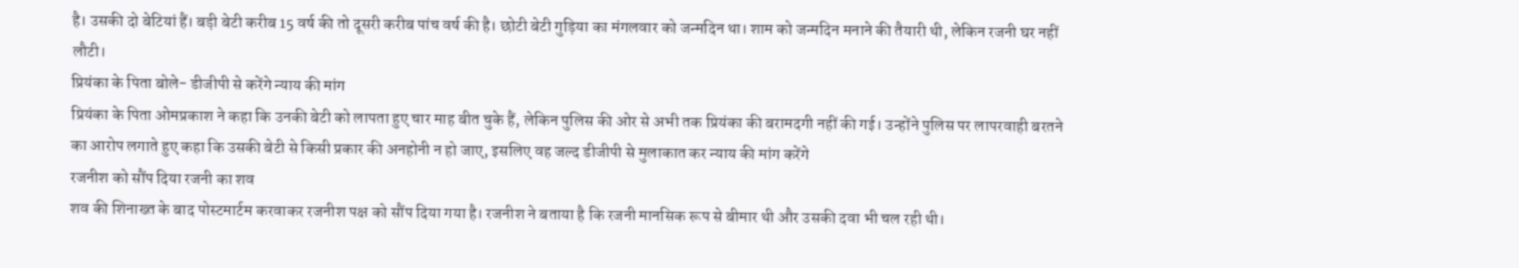है। उसकी दो बेटियां हैं। बड़ी बेटी करीब 15 वर्ष की तो दूसरी करीब पांच वर्ष की है। छोटी बेटी गुड़िया का मंगलवार को जन्मदिन था। शाम को जन्मदिन मनाने की तैयारी थी, लेकिन रजनी घर नहीं लौटी।
प्रियंका के पिता बोले- डीजीपी से करेंगे न्याय की मांग
प्रियंका के पिता ओमप्रकाश ने कहा कि उनकी बेटी को लापता हुए चार माह बीत चुके हैं, लेकिन पुलिस की ओर से अभी तक प्रियंका की बरामदगी नहीं की गई। उन्होंने पुलिस पर लापरवाही बरतने का आरोप लगाते हुए कहा कि उसकी बेटी से किसी प्रकार की अनहोनी न हो जाए, इसलिए वह जल्द डीजीपी से मुलाकात कर न्याय की मांग करेंगे
रजनीश को सौंप दिया रजनी का शव
शव की शिनाख्त के बाद पोस्टमार्टम करवाकर रजनीश पक्ष को सौंप दिया गया है। रजनीश ने बताया है कि रजनी मानसिक रूप से बीमार थी और उसकी दवा भी चल रही थी।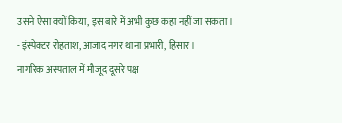उसने ऐसा क्यों किया, इस बारे में अभी कुछ कहा नहीं जा सकता।
- इंस्पेक्टर रोहताश, आजाद नगर थाना प्रभारी, हिसार।
नागरिक अस्पताल में मौजूद दूसरे पक्ष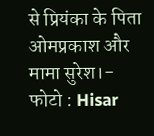से प्रियंका के पिता ओमप्रकाश और मामा सुरेश।- फोटो : Hisar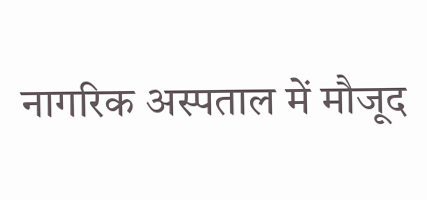नागरिक अस्पताल में मौजूद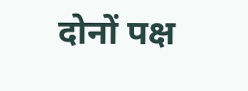दोनों पक्ष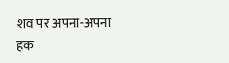शव पर अपना-अपना हक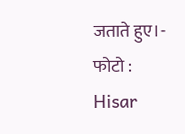जताते हुए।- फोटो : Hisar